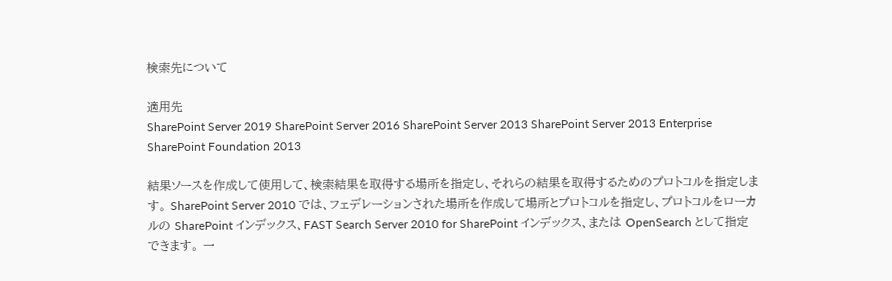検索先について

適用先
SharePoint Server 2019 SharePoint Server 2016 SharePoint Server 2013 SharePoint Server 2013 Enterprise SharePoint Foundation 2013

結果ソースを作成して使用して、検索結果を取得する場所を指定し、それらの結果を取得するためのプロトコルを指定します。 SharePoint Server 2010 では、フェデレーションされた場所を作成して場所とプロトコルを指定し、プロトコルをローカルの SharePoint インデックス、FAST Search Server 2010 for SharePoint インデックス、または OpenSearch として指定できます。 一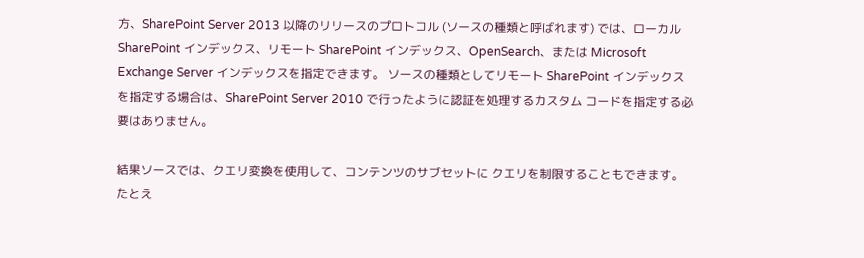方、SharePoint Server 2013 以降のリリースのプロトコル (ソースの種類と呼ばれます) では、ローカル SharePoint インデックス、リモート SharePoint インデックス、OpenSearch、または Microsoft Exchange Server インデックスを指定できます。 ソースの種類としてリモート SharePoint インデックスを指定する場合は、SharePoint Server 2010 で行ったように認証を処理するカスタム コードを指定する必要はありません。

結果ソースでは、クエリ変換を使用して、コンテンツのサブセットに クエリを制限することもできます。 たとえ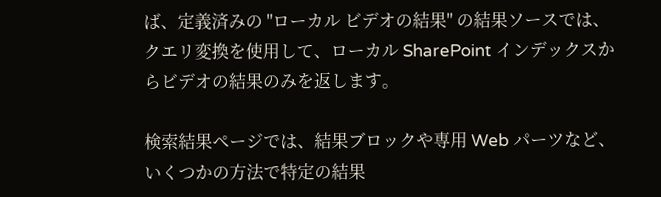ば、定義済みの "ローカル ビデオの結果" の結果ソースでは、クエリ変換を使用して、ローカル SharePoint インデックスからビデオの結果のみを返します。

検索結果ページでは、結果ブロックや専用 Web パーツなど、いくつかの方法で特定の結果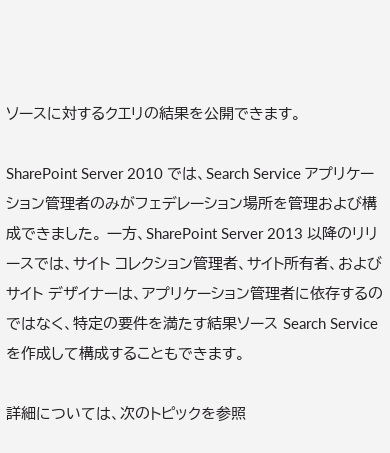ソースに対するクエリの結果を公開できます。

SharePoint Server 2010 では、Search Service アプリケーション管理者のみがフェデレーション場所を管理および構成できました。 一方、SharePoint Server 2013 以降のリリースでは、サイト コレクション管理者、サイト所有者、およびサイト デザイナーは、アプリケーション管理者に依存するのではなく、特定の要件を満たす結果ソース Search Serviceを作成して構成することもできます。

詳細については、次のトピックを参照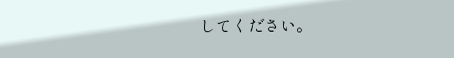してください。